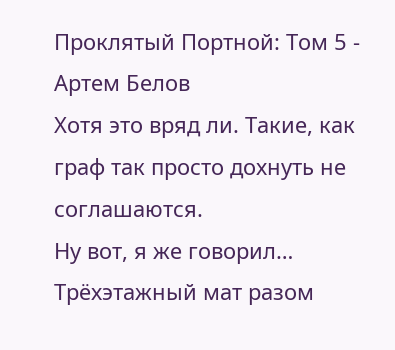Проклятый Портной: Том 5 - Артем Белов
Хотя это вряд ли. Такие, как граф так просто дохнуть не соглашаются.
Ну вот, я же говорил…
Трёхэтажный мат разом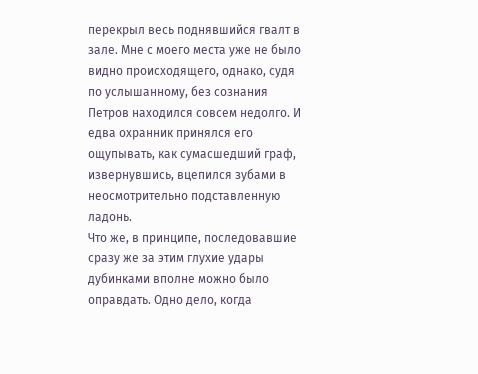перекрыл весь поднявшийся гвалт в зале. Мне с моего места уже не было видно происходящего, однако, судя по услышанному, без сознания Петров находился совсем недолго. И едва охранник принялся его ощупывать, как сумасшедший граф, извернувшись, вцепился зубами в неосмотрительно подставленную ладонь.
Что же, в принципе, последовавшие сразу же за этим глухие удары дубинками вполне можно было оправдать. Одно дело, когда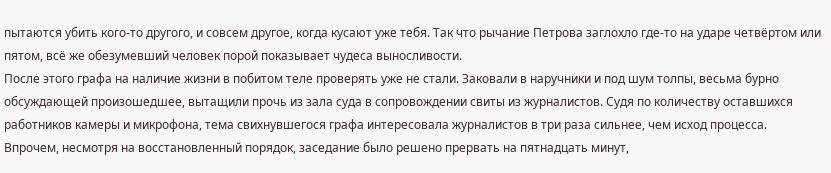пытаются убить кого-то другого, и совсем другое, когда кусают уже тебя. Так что рычание Петрова заглохло где-то на ударе четвёртом или пятом, всё же обезумевший человек порой показывает чудеса выносливости.
После этого графа на наличие жизни в побитом теле проверять уже не стали. Заковали в наручники и под шум толпы, весьма бурно обсуждающей произошедшее, вытащили прочь из зала суда в сопровождении свиты из журналистов. Судя по количеству оставшихся работников камеры и микрофона, тема свихнувшегося графа интересовала журналистов в три раза сильнее, чем исход процесса.
Впрочем, несмотря на восстановленный порядок, заседание было решено прервать на пятнадцать минут,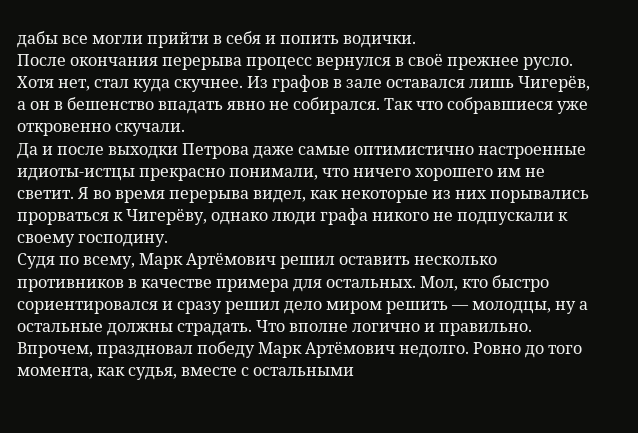дабы все могли прийти в себя и попить водички.
После окончания перерыва процесс вернулся в своё прежнее русло. Хотя нет, стал куда скучнее. Из графов в зале оставался лишь Чигерёв, а он в бешенство впадать явно не собирался. Так что собравшиеся уже откровенно скучали.
Да и после выходки Петрова даже самые оптимистично настроенные идиоты-истцы прекрасно понимали, что ничего хорошего им не светит. Я во время перерыва видел, как некоторые из них порывались прорваться к Чигерёву, однако люди графа никого не подпускали к своему господину.
Судя по всему, Марк Артёмович решил оставить несколько противников в качестве примера для остальных. Мол, кто быстро сориентировался и сразу решил дело миром решить — молодцы, ну а остальные должны страдать. Что вполне логично и правильно.
Впрочем, праздновал победу Марк Артёмович недолго. Ровно до того момента, как судья, вместе с остальными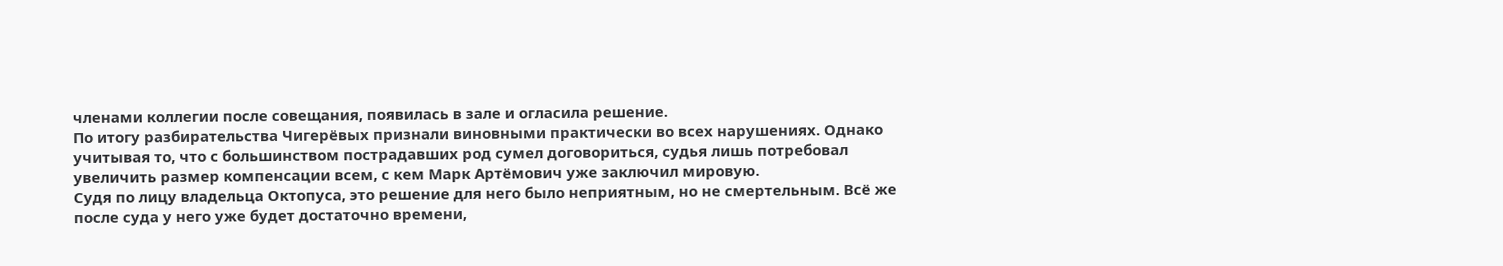членами коллегии после совещания, появилась в зале и огласила решение.
По итогу разбирательства Чигерёвых признали виновными практически во всех нарушениях. Однако учитывая то, что с большинством пострадавших род сумел договориться, судья лишь потребовал увеличить размер компенсации всем, с кем Марк Артёмович уже заключил мировую.
Судя по лицу владельца Октопуса, это решение для него было неприятным, но не смертельным. Всё же после суда у него уже будет достаточно времени,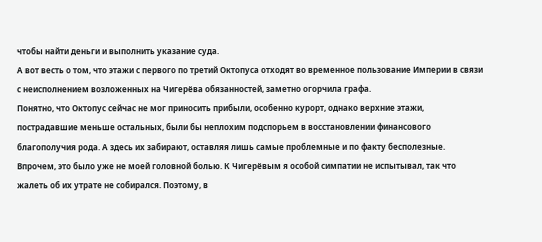чтобы найти деньги и выполнить указание суда.
А вот весть о том, что этажи с первого по третий Октопуса отходят во временное пользование Империи в связи с неисполнением возложенных на Чигерёва обязанностей, заметно огорчила графа.
Понятно, что Октопус сейчас не мог приносить прибыли, особенно курорт, однако верхние этажи, пострадавшие меньше остальных, были бы неплохим подспорьем в восстановлении финансового благополучия рода. А здесь их забирают, оставляя лишь самые проблемные и по факту бесполезные.
Впрочем, это было уже не моей головной болью. К Чигерёвым я особой симпатии не испытывал, так что жалеть об их утрате не собирался. Поэтому, в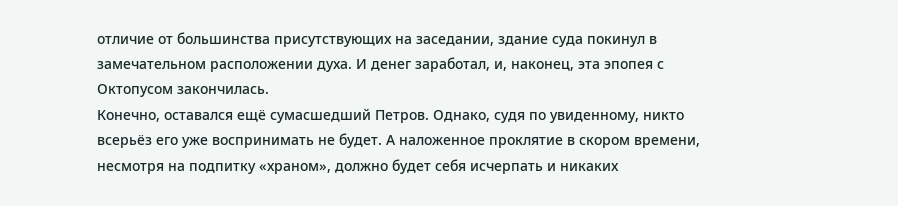отличие от большинства присутствующих на заседании, здание суда покинул в замечательном расположении духа. И денег заработал, и, наконец, эта эпопея с Октопусом закончилась.
Конечно, оставался ещё сумасшедший Петров. Однако, судя по увиденному, никто всерьёз его уже воспринимать не будет. А наложенное проклятие в скором времени, несмотря на подпитку «храном», должно будет себя исчерпать и никаких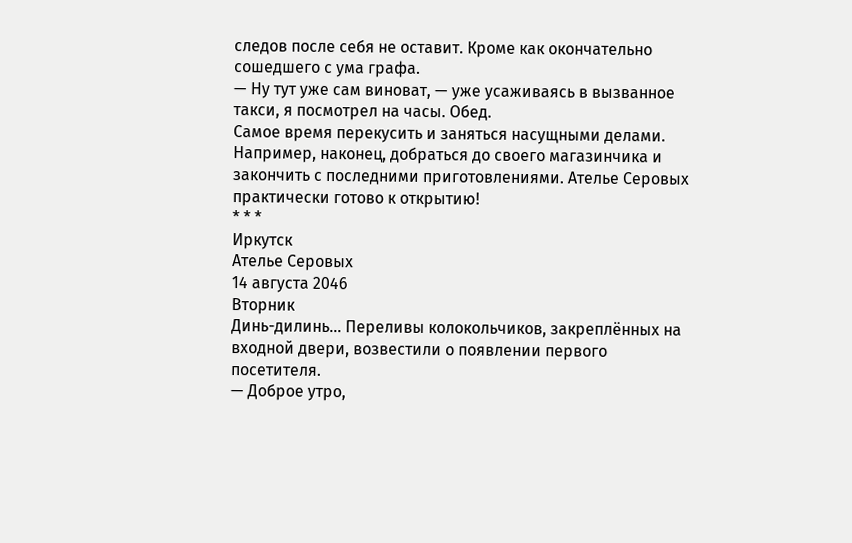следов после себя не оставит. Кроме как окончательно сошедшего с ума графа.
— Ну тут уже сам виноват, — уже усаживаясь в вызванное такси, я посмотрел на часы. Обед.
Самое время перекусить и заняться насущными делами. Например, наконец, добраться до своего магазинчика и закончить с последними приготовлениями. Ателье Серовых практически готово к открытию!
* * *
Иркутск
Ателье Серовых
14 августа 2046
Вторник
Динь-дилинь… Переливы колокольчиков, закреплённых на входной двери, возвестили о появлении первого посетителя.
— Доброе утро,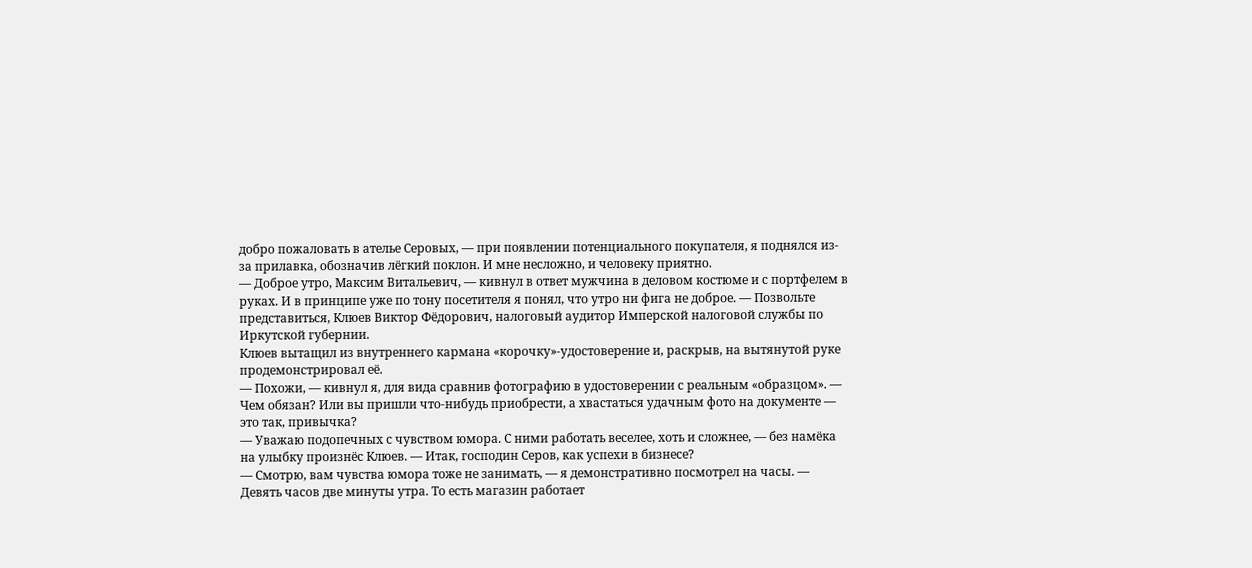добро пожаловать в ателье Серовых, — при появлении потенциального покупателя, я поднялся из-за прилавка, обозначив лёгкий поклон. И мне несложно, и человеку приятно.
— Доброе утро, Максим Витальевич, — кивнул в ответ мужчина в деловом костюме и с портфелем в руках. И в принципе уже по тону посетителя я понял, что утро ни фига не доброе. — Позвольте представиться, Клюев Виктор Фёдорович, налоговый аудитор Имперской налоговой службы по Иркутской губернии.
Клюев вытащил из внутреннего кармана «корочку»-удостоверение и, раскрыв, на вытянутой руке продемонстрировал её.
— Похожи, — кивнул я, для вида сравнив фотографию в удостоверении с реальным «образцом». — Чем обязан? Или вы пришли что-нибудь приобрести, а хвастаться удачным фото на документе — это так, привычка?
— Уважаю подопечных с чувством юмора. С ними работать веселее, хоть и сложнее, — без намёка на улыбку произнёс Клюев. — Итак, господин Серов, как успехи в бизнесе?
— Смотрю, вам чувства юмора тоже не занимать, — я демонстративно посмотрел на часы. — Девять часов две минуты утра. То есть магазин работает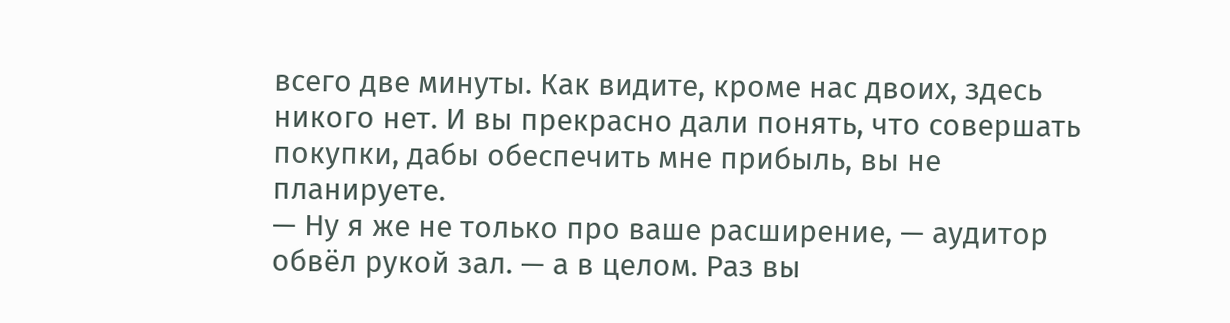всего две минуты. Как видите, кроме нас двоих, здесь никого нет. И вы прекрасно дали понять, что совершать покупки, дабы обеспечить мне прибыль, вы не планируете.
— Ну я же не только про ваше расширение, — аудитор обвёл рукой зал. — а в целом. Раз вы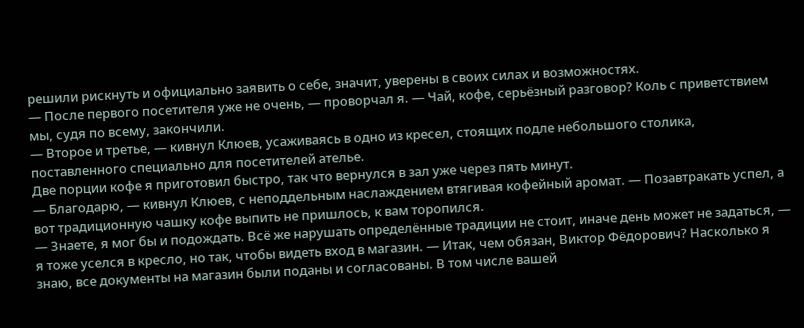решили рискнуть и официально заявить о себе, значит, уверены в своих силах и возможностях.
— После первого посетителя уже не очень, — проворчал я. — Чай, кофе, серьёзный разговор? Коль с приветствием мы, судя по всему, закончили.
— Второе и третье, — кивнул Клюев, усаживаясь в одно из кресел, стоящих подле небольшого столика, поставленного специально для посетителей ателье.
Две порции кофе я приготовил быстро, так что вернулся в зал уже через пять минут.
— Благодарю, — кивнул Клюев, с неподдельным наслаждением втягивая кофейный аромат. — Позавтракать успел, а вот традиционную чашку кофе выпить не пришлось, к вам торопился.
— Знаете, я мог бы и подождать. Всё же нарушать определённые традиции не стоит, иначе день может не задаться, — я тоже уселся в кресло, но так, чтобы видеть вход в магазин. — Итак, чем обязан, Виктор Фёдорович? Насколько я знаю, все документы на магазин были поданы и согласованы. В том числе вашей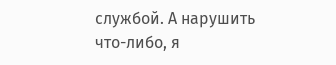службой. А нарушить что-либо, я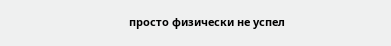просто физически не успел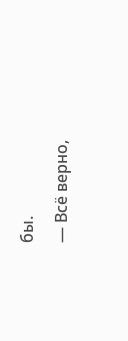бы.
— Всё верно,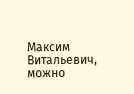Максим Витальевич, можно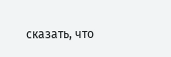сказать, что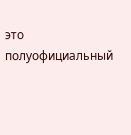это полуофициальный